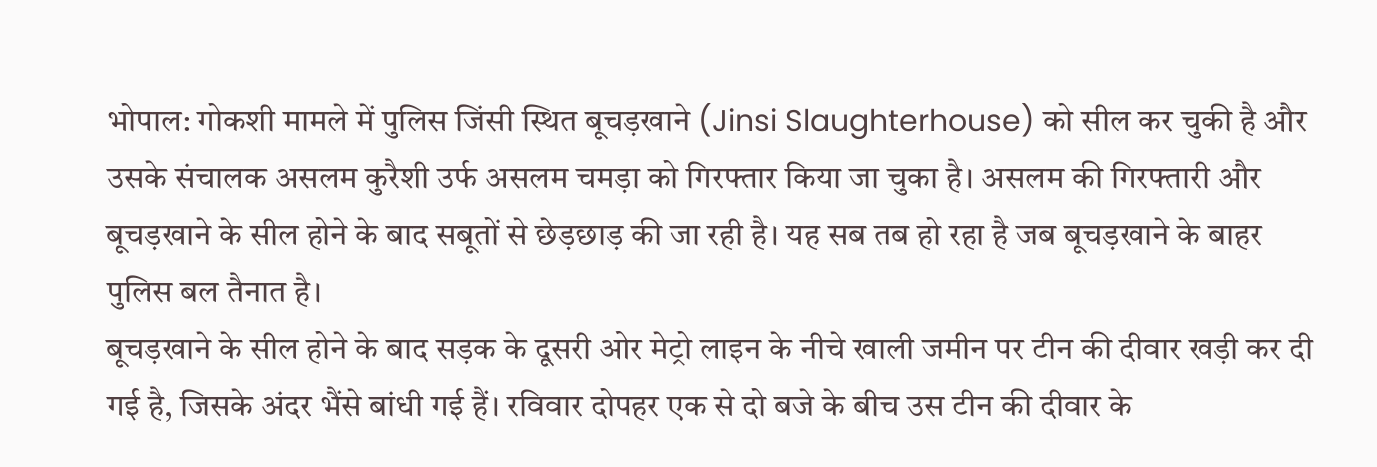भोपाल: गोकशी मामले में पुलिस जिंसी स्थित बूचड़खाने (Jinsi Slaughterhouse) को सील कर चुकी है और उसके संचालक असलम कुरैशी उर्फ असलम चमड़ा को गिरफ्तार किया जा चुका है। असलम की गिरफ्तारी और बूचड़खाने के सील होने के बाद सबूतों से छेड़छाड़ की जा रही है। यह सब तब हो रहा है जब बूचड़खाने के बाहर पुलिस बल तैनात है।
बूचड़खाने के सील होने के बाद सड़क के दूसरी ओर मेट्रो लाइन के नीचे खाली जमीन पर टीन की दीवार खड़ी कर दी गई है, जिसके अंदर भैंसे बांधी गई हैं। रविवार दोपहर एक से दो बजे के बीच उस टीन की दीवार के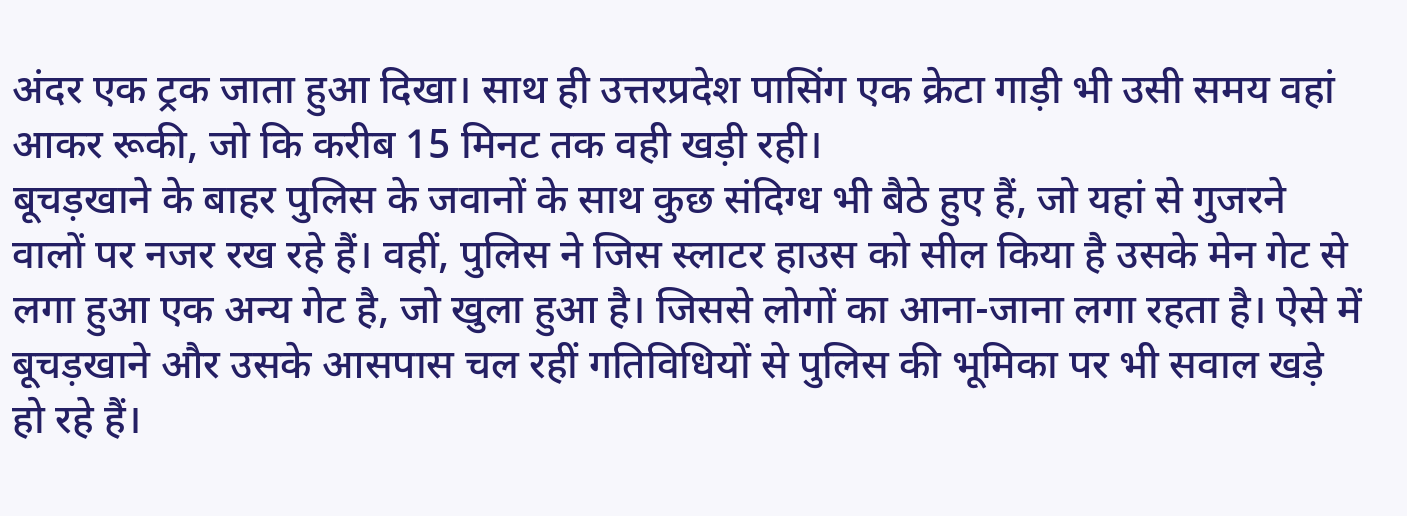अंदर एक ट्रक जाता हुआ दिखा। साथ ही उत्तरप्रदेश पासिंग एक क्रेटा गाड़ी भी उसी समय वहां आकर रूकी, जो कि करीब 15 मिनट तक वही खड़ी रही।
बूचड़खाने के बाहर पुलिस के जवानों के साथ कुछ संदिग्ध भी बैठे हुए हैं, जो यहां से गुजरने वालों पर नजर रख रहे हैं। वहीं, पुलिस ने जिस स्लाटर हाउस को सील किया है उसके मेन गेट से लगा हुआ एक अन्य गेट है, जो खुला हुआ है। जिससे लोगों का आना-जाना लगा रहता है। ऐसे में बूचड़खाने और उसके आसपास चल रहीं गतिविधियों से पुलिस की भूमिका पर भी सवाल खड़े हो रहे हैं।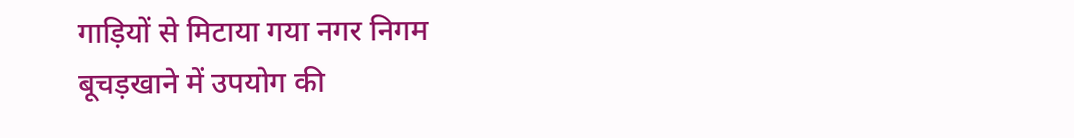गाड़ियों से मिटाया गया नगर निगम
बूचड़खाने में उपयोग की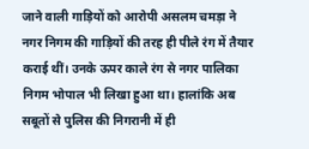जाने वाली गाड़ियों को आरोपी असलम चमड़ा ने नगर निगम की गाड़ियों की तरह ही पीले रंग में तैयार कराई थीं। उनके ऊपर काले रंग से नगर पालिका निगम भोपाल भी लिखा हुआ था। हालांकि अब सबूतों से पुलिस की निगरानी में ही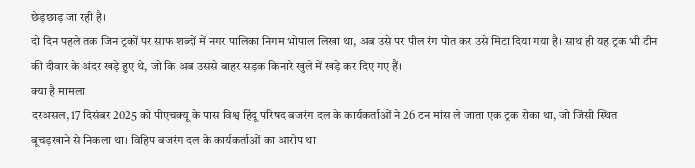छेड़छाड़ जा रही है।
दो दिन पहले तक जिन ट्रकों पर साफ शब्दों में नगर पालिका निगम भोपाल लिखा था, अब उसे पर पील रंग पोत कर उसे मिटा दिया गया है। साथ ही यह ट्रक भी टीन की दीवार के अंदर खड़े हुए थे, जो कि अब उससे बाहर सड़क किनारे खुले में खड़े कर दिए गए हैं।
क्या है मामला
दरअसल, 17 दिसंबर 2025 को पीएचक्यू के पास विश्व हिंदू परिषद बजरंग दल के कार्यकर्ताओं ने 26 टन मांस ले जाता एक ट्रक रोका था, जो जिंसी स्थित बूचड़खाने से निकला था। विहिप बजरंग दल के कार्यकर्ताओं का आरोप था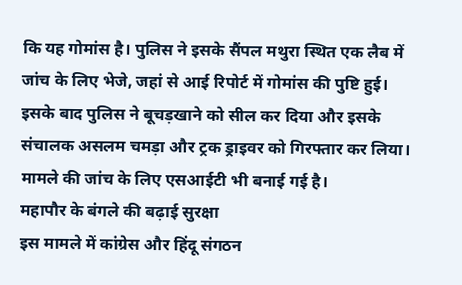कि यह गोमांस है। पुलिस ने इसके सैंपल मथुरा स्थित एक लैब में जांच के लिए भेजे, जहां से आई रिपोर्ट में गोमांस की पुष्टि हुई।
इसके बाद पुलिस ने बूचड़खाने को सील कर दिया और इसके संचालक असलम चमड़ा और ट्रक ड्राइवर को गिरफ्तार कर लिया। मामले की जांच के लिए एसआईटी भी बनाई गई है।
महापौर के बंगले की बढ़ाई सुरक्षा
इस मामले में कांग्रेस और हिंदू संगठन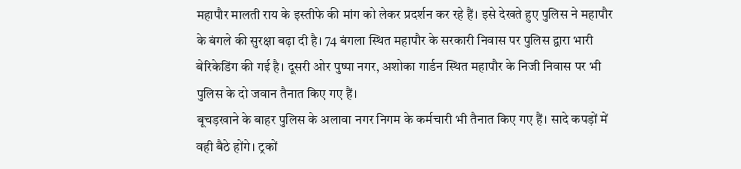महापौर मालती राय के इस्तीफे की मांग को लेकर प्रदर्शन कर रहे हैं। इसे देखते हुए पुलिस ने महापौर के बंगले की सुरक्षा बढ़ा दी है। 74 बंगला स्थित महापौर के सरकारी निवास पर पुलिस द्वारा भारी बेरिकेडिंग की गई है। दूसरी ओर पुष्पा नगर, अशोका गार्डन स्थित महापौर के निजी निवास पर भी पुलिस के दो जवान तैनात किए गए हैं।
बूचड़खाने के बाहर पुलिस के अलावा नगर निगम के कर्मचारी भी तैनात किए गए हैं। सादे कपड़ों में वही बैठे होंगे। ट्रकों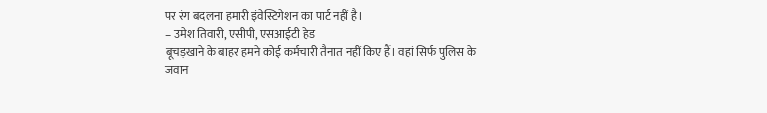पर रंग बदलना हमारी इंवेस्टिगेशन का पार्ट नहीं है।
– उमेश तिवारी, एसीपी, एसआईटी हेड
बूचड़खाने के बाहर हमने कोई कर्मचारी तैनात नहीं किए हैं। वहां सिर्फ पुलिस के जवान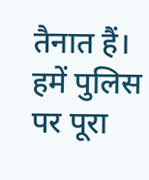तैनात हैं। हमें पुलिस पर पूरा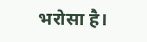भरोसा है।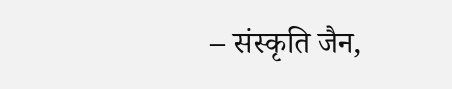– संस्कृति जैन,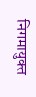निगमायुक्त